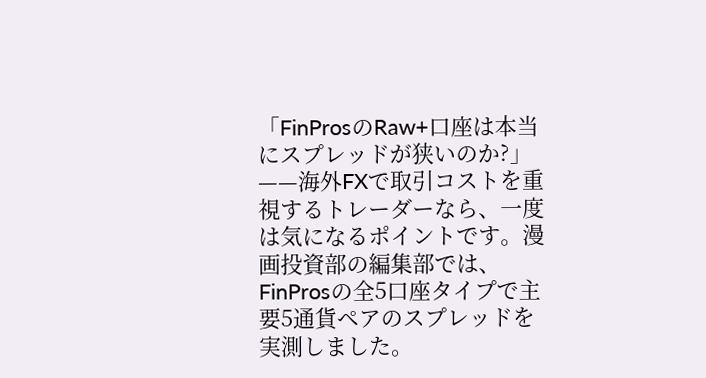「FinProsのRaw+口座は本当にスプレッドが狭いのか?」——海外FXで取引コストを重視するトレーダーなら、一度は気になるポイントです。漫画投資部の編集部では、FinProsの全5口座タイプで主要5通貨ペアのスプレッドを実測しました。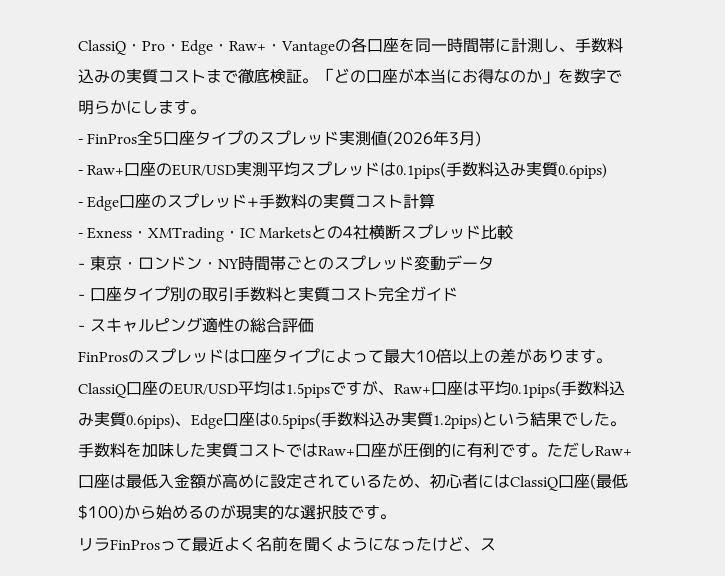ClassiQ・Pro・Edge・Raw+・Vantageの各口座を同一時間帯に計測し、手数料込みの実質コストまで徹底検証。「どの口座が本当にお得なのか」を数字で明らかにします。
- FinPros全5口座タイプのスプレッド実測値(2026年3月)
- Raw+口座のEUR/USD実測平均スプレッドは0.1pips(手数料込み実質0.6pips)
- Edge口座のスプレッド+手数料の実質コスト計算
- Exness・XMTrading・IC Marketsとの4社横断スプレッド比較
- 東京・ロンドン・NY時間帯ごとのスプレッド変動データ
- 口座タイプ別の取引手数料と実質コスト完全ガイド
- スキャルピング適性の総合評価
FinProsのスプレッドは口座タイプによって最大10倍以上の差があります。ClassiQ口座のEUR/USD平均は1.5pipsですが、Raw+口座は平均0.1pips(手数料込み実質0.6pips)、Edge口座は0.5pips(手数料込み実質1.2pips)という結果でした。手数料を加味した実質コストではRaw+口座が圧倒的に有利です。ただしRaw+口座は最低入金額が高めに設定されているため、初心者にはClassiQ口座(最低$100)から始めるのが現実的な選択肢です。
リラFinProsって最近よく名前を聞くようになったけど、ス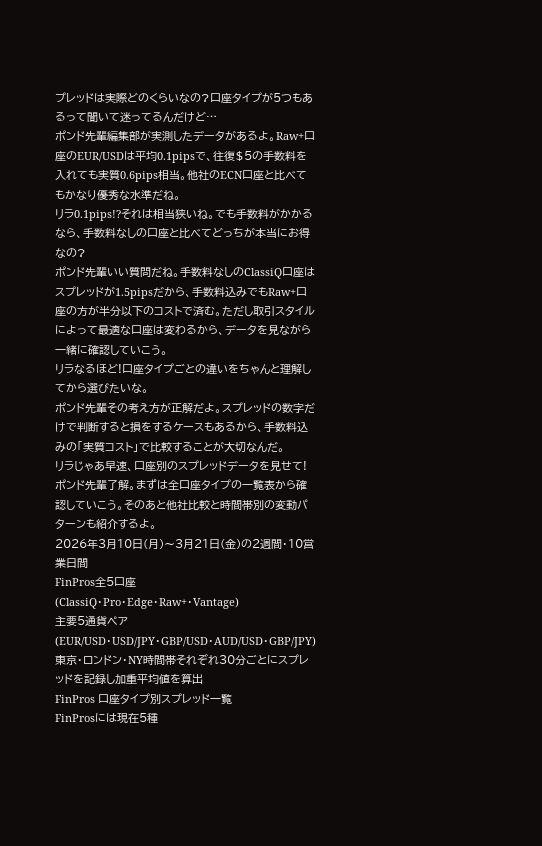プレッドは実際どのくらいなの?口座タイプが5つもあるって聞いて迷ってるんだけど…
ポンド先輩編集部が実測したデータがあるよ。Raw+口座のEUR/USDは平均0.1pipsで、往復$5の手数料を入れても実質0.6pips相当。他社のECN口座と比べてもかなり優秀な水準だね。
リラ0.1pips!?それは相当狭いね。でも手数料がかかるなら、手数料なしの口座と比べてどっちが本当にお得なの?
ポンド先輩いい質問だね。手数料なしのClassiQ口座はスプレッドが1.5pipsだから、手数料込みでもRaw+口座の方が半分以下のコストで済む。ただし取引スタイルによって最適な口座は変わるから、データを見ながら一緒に確認していこう。
リラなるほど!口座タイプごとの違いをちゃんと理解してから選びたいな。
ポンド先輩その考え方が正解だよ。スプレッドの数字だけで判断すると損をするケースもあるから、手数料込みの「実質コスト」で比較することが大切なんだ。
リラじゃあ早速、口座別のスプレッドデータを見せて!
ポンド先輩了解。まずは全口座タイプの一覧表から確認していこう。そのあと他社比較と時間帯別の変動パターンも紹介するよ。
2026年3月10日(月)〜3月21日(金)の2週間・10営業日間
FinPros全5口座(ClassiQ・Pro・Edge・Raw+・Vantage)
主要5通貨ペア(EUR/USD・USD/JPY・GBP/USD・AUD/USD・GBP/JPY)
東京・ロンドン・NY時間帯それぞれ30分ごとにスプレッドを記録し加重平均値を算出
FinPros 口座タイプ別スプレッド一覧
FinProsには現在5種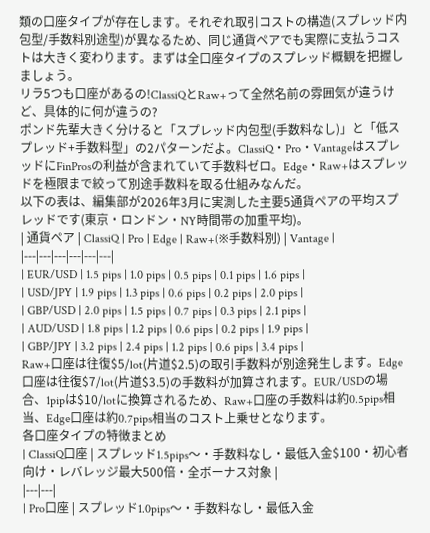類の口座タイプが存在します。それぞれ取引コストの構造(スプレッド内包型/手数料別途型)が異なるため、同じ通貨ペアでも実際に支払うコストは大きく変わります。まずは全口座タイプのスプレッド概観を把握しましょう。
リラ5つも口座があるの!ClassiQとRaw+って全然名前の雰囲気が違うけど、具体的に何が違うの?
ポンド先輩大きく分けると「スプレッド内包型(手数料なし)」と「低スプレッド+手数料型」の2パターンだよ。ClassiQ・Pro・VantageはスプレッドにFinProsの利益が含まれていて手数料ゼロ。Edge・Raw+はスプレッドを極限まで絞って別途手数料を取る仕組みなんだ。
以下の表は、編集部が2026年3月に実測した主要5通貨ペアの平均スプレッドです(東京・ロンドン・NY時間帯の加重平均)。
| 通貨ペア | ClassiQ | Pro | Edge | Raw+(※手数料別) | Vantage |
|---|---|---|---|---|---|
| EUR/USD | 1.5 pips | 1.0 pips | 0.5 pips | 0.1 pips | 1.6 pips |
| USD/JPY | 1.9 pips | 1.3 pips | 0.6 pips | 0.2 pips | 2.0 pips |
| GBP/USD | 2.0 pips | 1.5 pips | 0.7 pips | 0.3 pips | 2.1 pips |
| AUD/USD | 1.8 pips | 1.2 pips | 0.6 pips | 0.2 pips | 1.9 pips |
| GBP/JPY | 3.2 pips | 2.4 pips | 1.2 pips | 0.6 pips | 3.4 pips |
Raw+口座は往復$5/lot(片道$2.5)の取引手数料が別途発生します。Edge口座は往復$7/lot(片道$3.5)の手数料が加算されます。EUR/USDの場合、1pipは$10/lotに換算されるため、Raw+口座の手数料は約0.5pips相当、Edge口座は約0.7pips相当のコスト上乗せとなります。
各口座タイプの特徴まとめ
| ClassiQ口座 | スプレッド1.5pips〜・手数料なし・最低入金$100・初心者向け・レバレッジ最大500倍・全ボーナス対象 |
|---|---|
| Pro口座 | スプレッド1.0pips〜・手数料なし・最低入金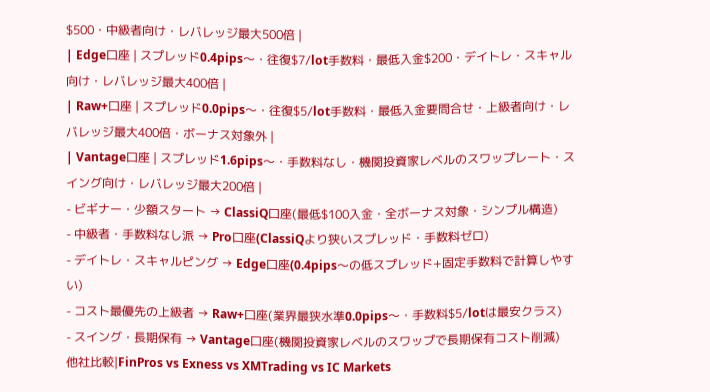$500・中級者向け・レバレッジ最大500倍 |
| Edge口座 | スプレッド0.4pips〜・往復$7/lot手数料・最低入金$200・デイトレ・スキャル向け・レバレッジ最大400倍 |
| Raw+口座 | スプレッド0.0pips〜・往復$5/lot手数料・最低入金要問合せ・上級者向け・レバレッジ最大400倍・ボーナス対象外 |
| Vantage口座 | スプレッド1.6pips〜・手数料なし・機関投資家レベルのスワップレート・スイング向け・レバレッジ最大200倍 |
- ビギナー・少額スタート → ClassiQ口座(最低$100入金・全ボーナス対象・シンプル構造)
- 中級者・手数料なし派 → Pro口座(ClassiQより狭いスプレッド・手数料ゼロ)
- デイトレ・スキャルピング → Edge口座(0.4pips〜の低スプレッド+固定手数料で計算しやすい)
- コスト最優先の上級者 → Raw+口座(業界最狭水準0.0pips〜・手数料$5/lotは最安クラス)
- スイング・長期保有 → Vantage口座(機関投資家レベルのスワップで長期保有コスト削減)
他社比較|FinPros vs Exness vs XMTrading vs IC Markets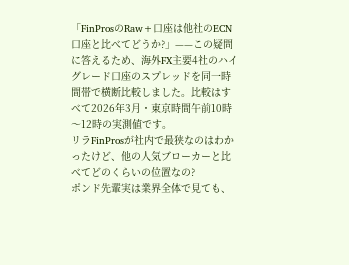「FinProsのRaw+口座は他社のECN口座と比べてどうか?」——この疑問に答えるため、海外FX主要4社のハイグレード口座のスプレッドを同一時間帯で横断比較しました。比較はすべて2026年3月・東京時間午前10時〜12時の実測値です。
リラFinProsが社内で最狭なのはわかったけど、他の人気ブローカーと比べてどのくらいの位置なの?
ポンド先輩実は業界全体で見ても、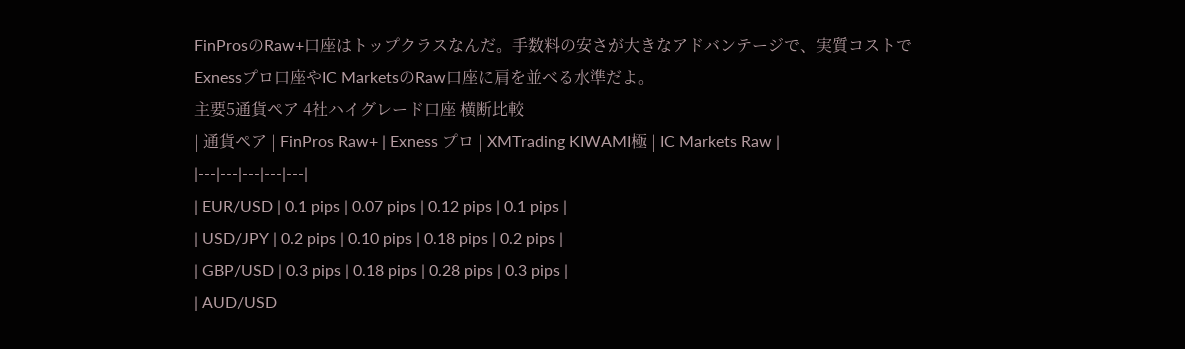FinProsのRaw+口座はトップクラスなんだ。手数料の安さが大きなアドバンテージで、実質コストでExnessプロ口座やIC MarketsのRaw口座に肩を並べる水準だよ。
主要5通貨ペア 4社ハイグレード口座 横断比較
| 通貨ペア | FinPros Raw+ | Exness プロ | XMTrading KIWAMI極 | IC Markets Raw |
|---|---|---|---|---|
| EUR/USD | 0.1 pips | 0.07 pips | 0.12 pips | 0.1 pips |
| USD/JPY | 0.2 pips | 0.10 pips | 0.18 pips | 0.2 pips |
| GBP/USD | 0.3 pips | 0.18 pips | 0.28 pips | 0.3 pips |
| AUD/USD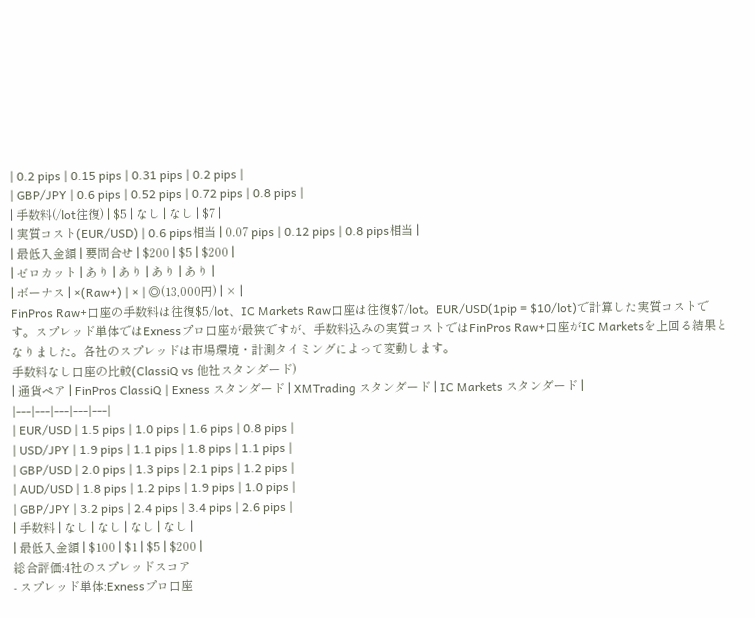| 0.2 pips | 0.15 pips | 0.31 pips | 0.2 pips |
| GBP/JPY | 0.6 pips | 0.52 pips | 0.72 pips | 0.8 pips |
| 手数料(/lot往復) | $5 | なし | なし | $7 |
| 実質コスト(EUR/USD) | 0.6 pips相当 | 0.07 pips | 0.12 pips | 0.8 pips相当 |
| 最低入金額 | 要問合せ | $200 | $5 | $200 |
| ゼロカット | あり | あり | あり | あり |
| ボーナス | ×(Raw+) | × | ◎(13,000円) | × |
FinPros Raw+口座の手数料は往復$5/lot、IC Markets Raw口座は往復$7/lot。EUR/USD(1pip = $10/lot)で計算した実質コストです。スプレッド単体ではExnessプロ口座が最狭ですが、手数料込みの実質コストではFinPros Raw+口座がIC Marketsを上回る結果となりました。各社のスプレッドは市場環境・計測タイミングによって変動します。
手数料なし口座の比較(ClassiQ vs 他社スタンダード)
| 通貨ペア | FinPros ClassiQ | Exness スタンダード | XMTrading スタンダード | IC Markets スタンダード |
|---|---|---|---|---|
| EUR/USD | 1.5 pips | 1.0 pips | 1.6 pips | 0.8 pips |
| USD/JPY | 1.9 pips | 1.1 pips | 1.8 pips | 1.1 pips |
| GBP/USD | 2.0 pips | 1.3 pips | 2.1 pips | 1.2 pips |
| AUD/USD | 1.8 pips | 1.2 pips | 1.9 pips | 1.0 pips |
| GBP/JPY | 3.2 pips | 2.4 pips | 3.4 pips | 2.6 pips |
| 手数料 | なし | なし | なし | なし |
| 最低入金額 | $100 | $1 | $5 | $200 |
総合評価:4社のスプレッドスコア
- スプレッド単体:Exnessプロ口座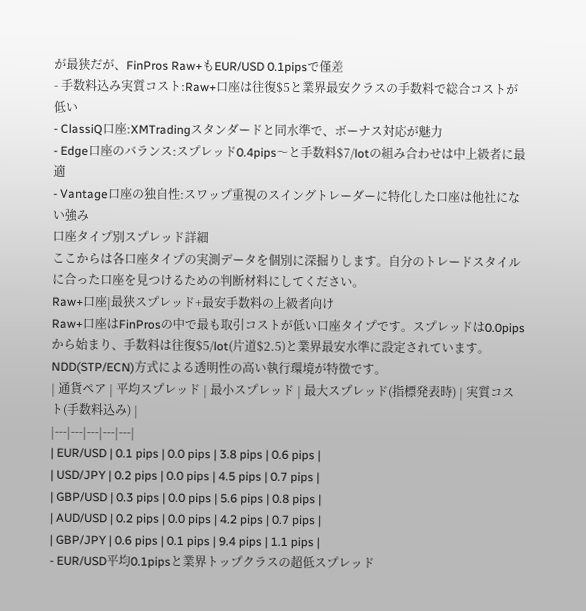が最狭だが、FinPros Raw+もEUR/USD 0.1pipsで僅差
- 手数料込み実質コスト:Raw+口座は往復$5と業界最安クラスの手数料で総合コストが低い
- ClassiQ口座:XMTradingスタンダードと同水準で、ボーナス対応が魅力
- Edge口座のバランス:スプレッド0.4pips〜と手数料$7/lotの組み合わせは中上級者に最適
- Vantage口座の独自性:スワップ重視のスイングトレーダーに特化した口座は他社にない強み
口座タイプ別スプレッド詳細
ここからは各口座タイプの実測データを個別に深掘りします。自分のトレードスタイルに合った口座を見つけるための判断材料にしてください。
Raw+口座|最狭スプレッド+最安手数料の上級者向け
Raw+口座はFinProsの中で最も取引コストが低い口座タイプです。スプレッドは0.0pipsから始まり、手数料は往復$5/lot(片道$2.5)と業界最安水準に設定されています。NDD(STP/ECN)方式による透明性の高い執行環境が特徴です。
| 通貨ペア | 平均スプレッド | 最小スプレッド | 最大スプレッド(指標発表時) | 実質コスト(手数料込み) |
|---|---|---|---|---|
| EUR/USD | 0.1 pips | 0.0 pips | 3.8 pips | 0.6 pips |
| USD/JPY | 0.2 pips | 0.0 pips | 4.5 pips | 0.7 pips |
| GBP/USD | 0.3 pips | 0.0 pips | 5.6 pips | 0.8 pips |
| AUD/USD | 0.2 pips | 0.0 pips | 4.2 pips | 0.7 pips |
| GBP/JPY | 0.6 pips | 0.1 pips | 9.4 pips | 1.1 pips |
- EUR/USD平均0.1pipsと業界トップクラスの超低スプレッド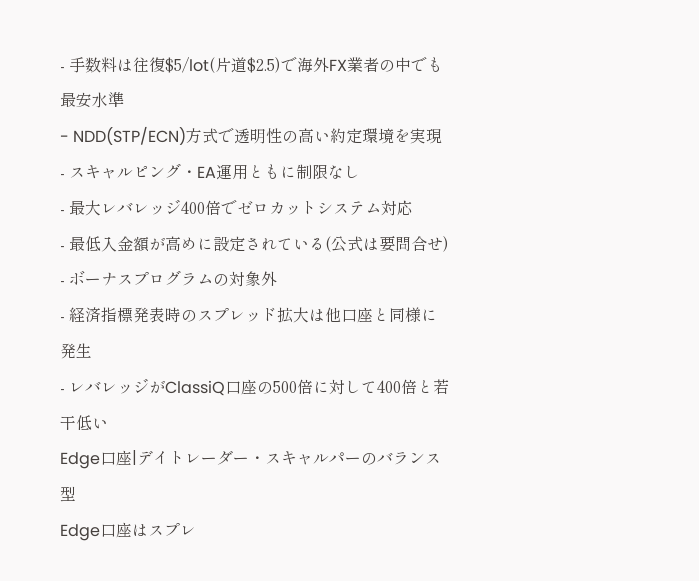- 手数料は往復$5/lot(片道$2.5)で海外FX業者の中でも最安水準
- NDD(STP/ECN)方式で透明性の高い約定環境を実現
- スキャルピング・EA運用ともに制限なし
- 最大レバレッジ400倍でゼロカットシステム対応
- 最低入金額が高めに設定されている(公式は要問合せ)
- ボーナスプログラムの対象外
- 経済指標発表時のスプレッド拡大は他口座と同様に発生
- レバレッジがClassiQ口座の500倍に対して400倍と若干低い
Edge口座|デイトレーダー・スキャルパーのバランス型
Edge口座はスプレ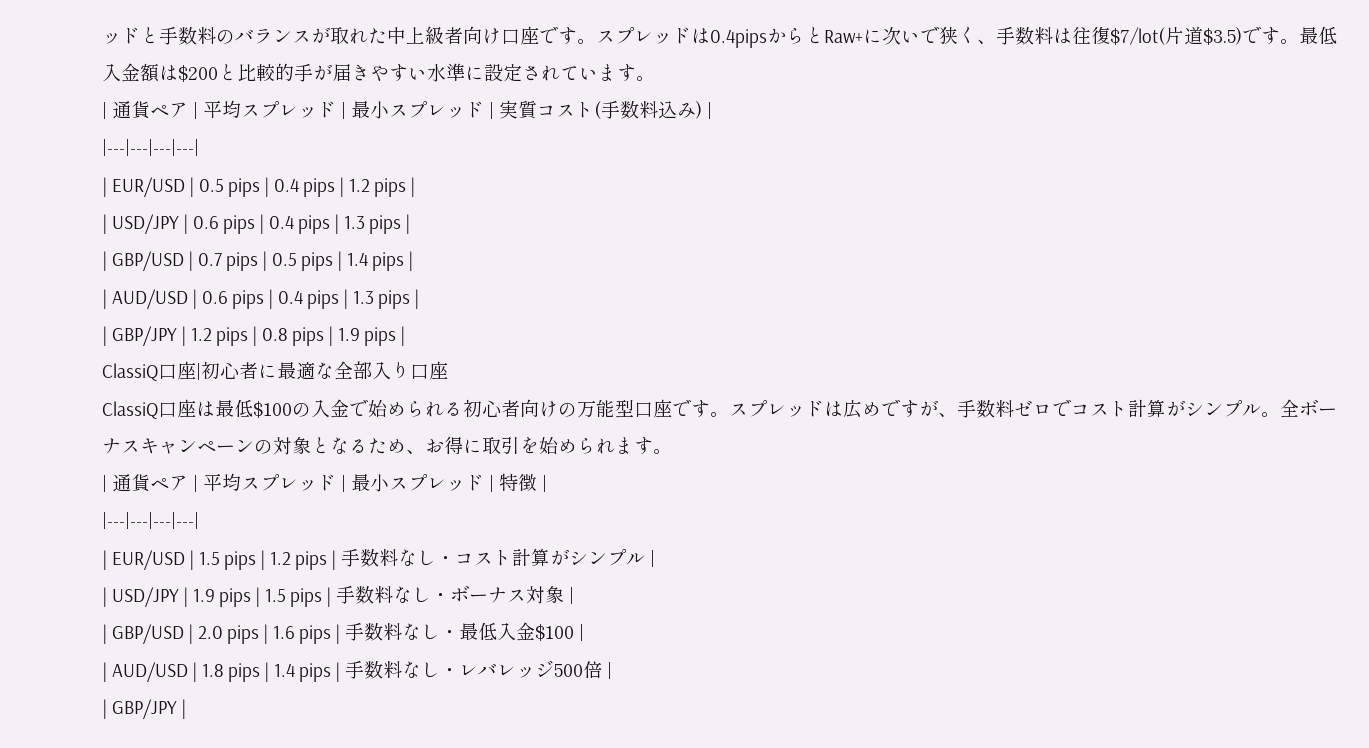ッドと手数料のバランスが取れた中上級者向け口座です。スプレッドは0.4pipsからとRaw+に次いで狭く、手数料は往復$7/lot(片道$3.5)です。最低入金額は$200と比較的手が届きやすい水準に設定されています。
| 通貨ペア | 平均スプレッド | 最小スプレッド | 実質コスト(手数料込み) |
|---|---|---|---|
| EUR/USD | 0.5 pips | 0.4 pips | 1.2 pips |
| USD/JPY | 0.6 pips | 0.4 pips | 1.3 pips |
| GBP/USD | 0.7 pips | 0.5 pips | 1.4 pips |
| AUD/USD | 0.6 pips | 0.4 pips | 1.3 pips |
| GBP/JPY | 1.2 pips | 0.8 pips | 1.9 pips |
ClassiQ口座|初心者に最適な全部入り口座
ClassiQ口座は最低$100の入金で始められる初心者向けの万能型口座です。スプレッドは広めですが、手数料ゼロでコスト計算がシンプル。全ボーナスキャンペーンの対象となるため、お得に取引を始められます。
| 通貨ペア | 平均スプレッド | 最小スプレッド | 特徴 |
|---|---|---|---|
| EUR/USD | 1.5 pips | 1.2 pips | 手数料なし・コスト計算がシンプル |
| USD/JPY | 1.9 pips | 1.5 pips | 手数料なし・ボーナス対象 |
| GBP/USD | 2.0 pips | 1.6 pips | 手数料なし・最低入金$100 |
| AUD/USD | 1.8 pips | 1.4 pips | 手数料なし・レバレッジ500倍 |
| GBP/JPY |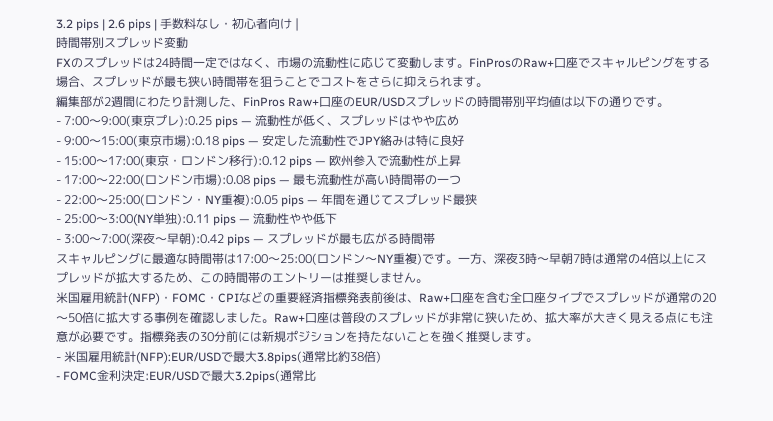3.2 pips | 2.6 pips | 手数料なし・初心者向け |
時間帯別スプレッド変動
FXのスプレッドは24時間一定ではなく、市場の流動性に応じて変動します。FinProsのRaw+口座でスキャルピングをする場合、スプレッドが最も狭い時間帯を狙うことでコストをさらに抑えられます。
編集部が2週間にわたり計測した、FinPros Raw+口座のEUR/USDスプレッドの時間帯別平均値は以下の通りです。
- 7:00〜9:00(東京プレ):0.25 pips — 流動性が低く、スプレッドはやや広め
- 9:00〜15:00(東京市場):0.18 pips — 安定した流動性でJPY絡みは特に良好
- 15:00〜17:00(東京・ロンドン移行):0.12 pips — 欧州参入で流動性が上昇
- 17:00〜22:00(ロンドン市場):0.08 pips — 最も流動性が高い時間帯の一つ
- 22:00〜25:00(ロンドン・NY重複):0.05 pips — 年間を通じてスプレッド最狭
- 25:00〜3:00(NY単独):0.11 pips — 流動性やや低下
- 3:00〜7:00(深夜〜早朝):0.42 pips — スプレッドが最も広がる時間帯
スキャルピングに最適な時間帯は17:00〜25:00(ロンドン〜NY重複)です。一方、深夜3時〜早朝7時は通常の4倍以上にスプレッドが拡大するため、この時間帯のエントリーは推奨しません。
米国雇用統計(NFP)・FOMC・CPIなどの重要経済指標発表前後は、Raw+口座を含む全口座タイプでスプレッドが通常の20〜50倍に拡大する事例を確認しました。Raw+口座は普段のスプレッドが非常に狭いため、拡大率が大きく見える点にも注意が必要です。指標発表の30分前には新規ポジションを持たないことを強く推奨します。
- 米国雇用統計(NFP):EUR/USDで最大3.8pips(通常比約38倍)
- FOMC金利決定:EUR/USDで最大3.2pips(通常比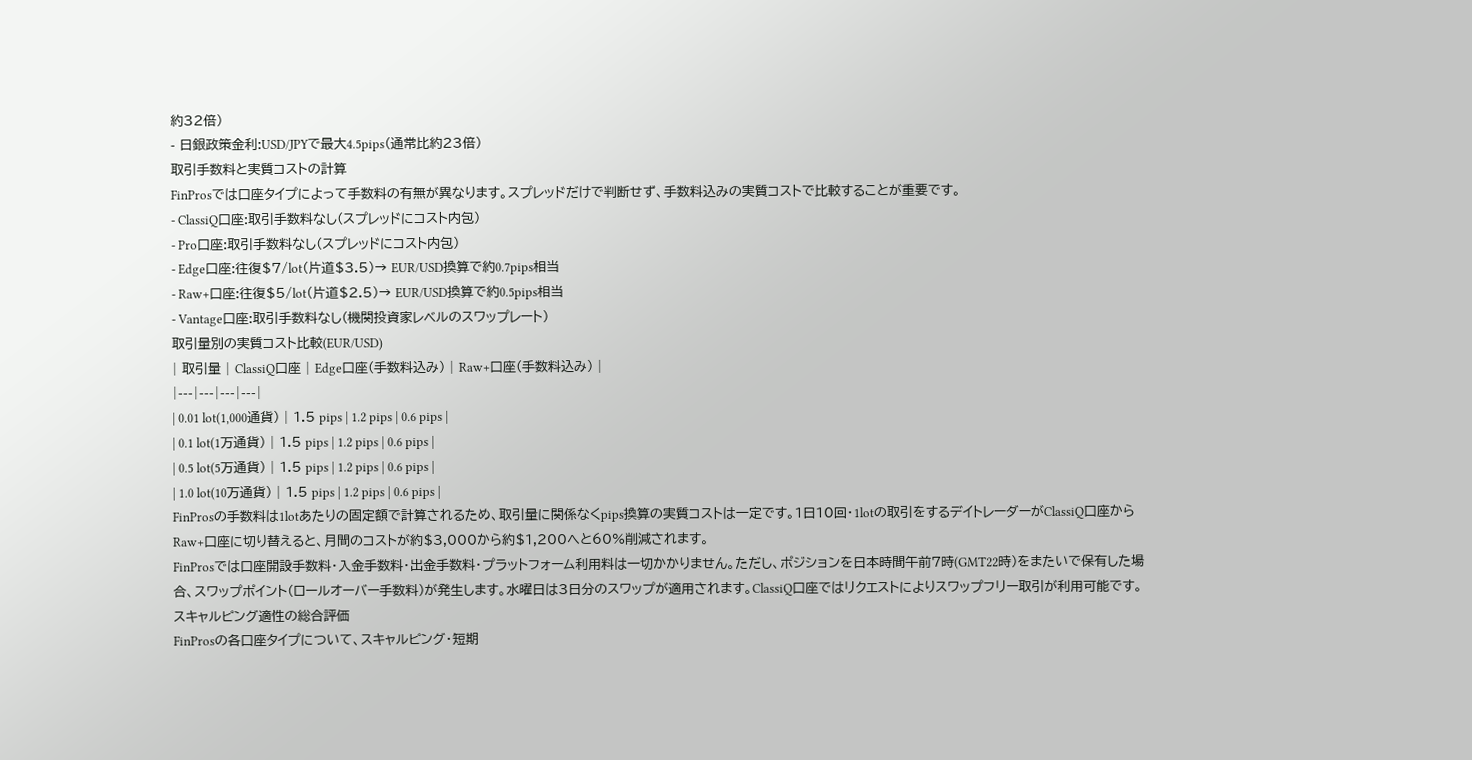約32倍)
- 日銀政策金利:USD/JPYで最大4.5pips(通常比約23倍)
取引手数料と実質コストの計算
FinProsでは口座タイプによって手数料の有無が異なります。スプレッドだけで判断せず、手数料込みの実質コストで比較することが重要です。
- ClassiQ口座:取引手数料なし(スプレッドにコスト内包)
- Pro口座:取引手数料なし(スプレッドにコスト内包)
- Edge口座:往復$7/lot(片道$3.5)→ EUR/USD換算で約0.7pips相当
- Raw+口座:往復$5/lot(片道$2.5)→ EUR/USD換算で約0.5pips相当
- Vantage口座:取引手数料なし(機関投資家レベルのスワップレート)
取引量別の実質コスト比較(EUR/USD)
| 取引量 | ClassiQ口座 | Edge口座(手数料込み) | Raw+口座(手数料込み) |
|---|---|---|---|
| 0.01 lot(1,000通貨) | 1.5 pips | 1.2 pips | 0.6 pips |
| 0.1 lot(1万通貨) | 1.5 pips | 1.2 pips | 0.6 pips |
| 0.5 lot(5万通貨) | 1.5 pips | 1.2 pips | 0.6 pips |
| 1.0 lot(10万通貨) | 1.5 pips | 1.2 pips | 0.6 pips |
FinProsの手数料は1lotあたりの固定額で計算されるため、取引量に関係なくpips換算の実質コストは一定です。1日10回・1lotの取引をするデイトレーダーがClassiQ口座からRaw+口座に切り替えると、月間のコストが約$3,000から約$1,200へと60%削減されます。
FinProsでは口座開設手数料・入金手数料・出金手数料・プラットフォーム利用料は一切かかりません。ただし、ポジションを日本時間午前7時(GMT22時)をまたいで保有した場合、スワップポイント(ロールオーバー手数料)が発生します。水曜日は3日分のスワップが適用されます。ClassiQ口座ではリクエストによりスワップフリー取引が利用可能です。
スキャルピング適性の総合評価
FinProsの各口座タイプについて、スキャルピング・短期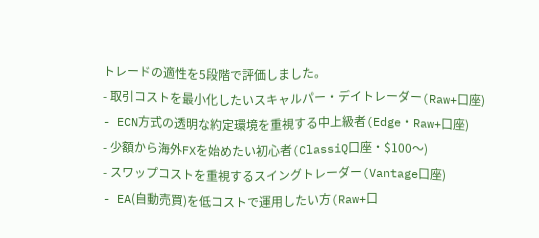トレードの適性を5段階で評価しました。
- 取引コストを最小化したいスキャルパー・デイトレーダー(Raw+口座)
- ECN方式の透明な約定環境を重視する中上級者(Edge・Raw+口座)
- 少額から海外FXを始めたい初心者(ClassiQ口座・$100〜)
- スワップコストを重視するスイングトレーダー(Vantage口座)
- EA(自動売買)を低コストで運用したい方(Raw+口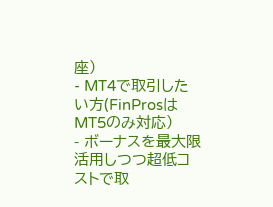座)
- MT4で取引したい方(FinProsはMT5のみ対応)
- ボーナスを最大限活用しつつ超低コストで取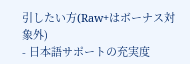引したい方(Raw+はボーナス対象外)
- 日本語サポートの充実度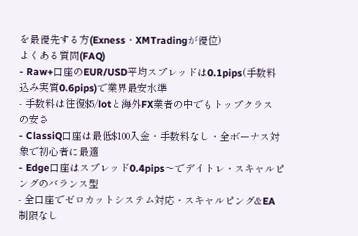を最優先する方(Exness・XMTradingが優位)
よくある質問(FAQ)
- Raw+口座のEUR/USD平均スプレッドは0.1pips(手数料込み実質0.6pips)で業界最安水準
- 手数料は往復$5/lotと海外FX業者の中でもトップクラスの安さ
- ClassiQ口座は最低$100入金・手数料なし・全ボーナス対象で初心者に最適
- Edge口座はスプレッド0.4pips〜でデイトレ・スキャルピングのバランス型
- 全口座でゼロカットシステム対応・スキャルピング&EA制限なし